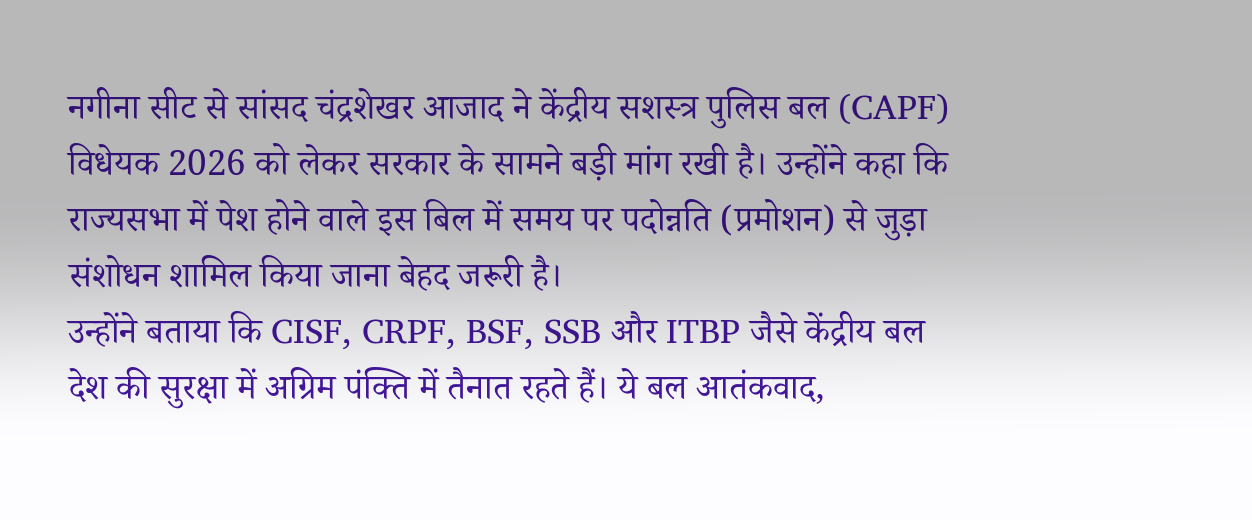नगीना सीट से सांसद चंद्रशेखर आजाद ने केंद्रीय सशस्त्र पुलिस बल (CAPF) विधेयक 2026 को लेकर सरकार के सामने बड़ी मांग रखी है। उन्होंने कहा कि राज्यसभा में पेश होने वाले इस बिल में समय पर पदोन्नति (प्रमोशन) से जुड़ा संशोधन शामिल किया जाना बेहद जरूरी है।
उन्होंने बताया कि CISF, CRPF, BSF, SSB और ITBP जैसे केंद्रीय बल देश की सुरक्षा में अग्रिम पंक्ति में तैनात रहते हैं। ये बल आतंकवाद,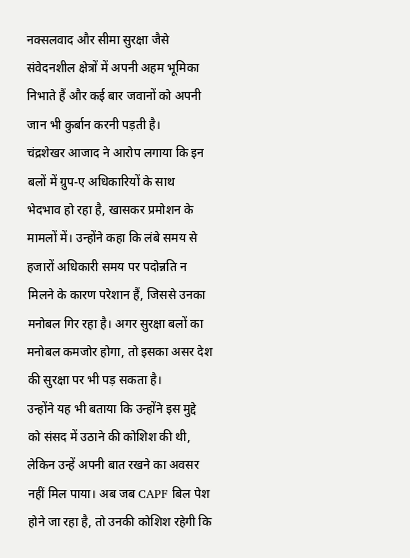नक्सलवाद और सीमा सुरक्षा जैसे संवेदनशील क्षेत्रों में अपनी अहम भूमिका निभाते हैं और कई बार जवानों को अपनी जान भी कुर्बान करनी पड़ती है।
चंद्रशेखर आजाद ने आरोप लगाया कि इन बलों में ग्रुप-ए अधिकारियों के साथ भेदभाव हो रहा है, खासकर प्रमोशन के मामलों में। उन्होंने कहा कि लंबे समय से हजारों अधिकारी समय पर पदोन्नति न मिलने के कारण परेशान हैं, जिससे उनका मनोबल गिर रहा है। अगर सुरक्षा बलों का मनोबल कमजोर होगा, तो इसका असर देश की सुरक्षा पर भी पड़ सकता है।
उन्होंने यह भी बताया कि उन्होंने इस मुद्दे को संसद में उठाने की कोशिश की थी, लेकिन उन्हें अपनी बात रखने का अवसर नहीं मिल पाया। अब जब CAPF बिल पेश होने जा रहा है, तो उनकी कोशिश रहेगी कि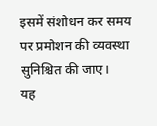इसमें संशोधन कर समय पर प्रमोशन की व्यवस्था सुनिश्चित की जाए।
यह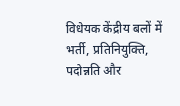विधेयक केंद्रीय बलों में भर्ती, प्रतिनियुक्ति, पदोन्नति और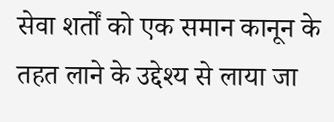सेवा शर्तों को एक समान कानून के तहत लाने के उद्देश्य से लाया जा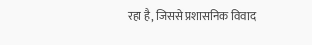रहा है, जिससे प्रशासनिक विवाद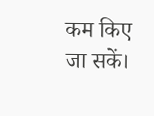कम किए जा सकें।